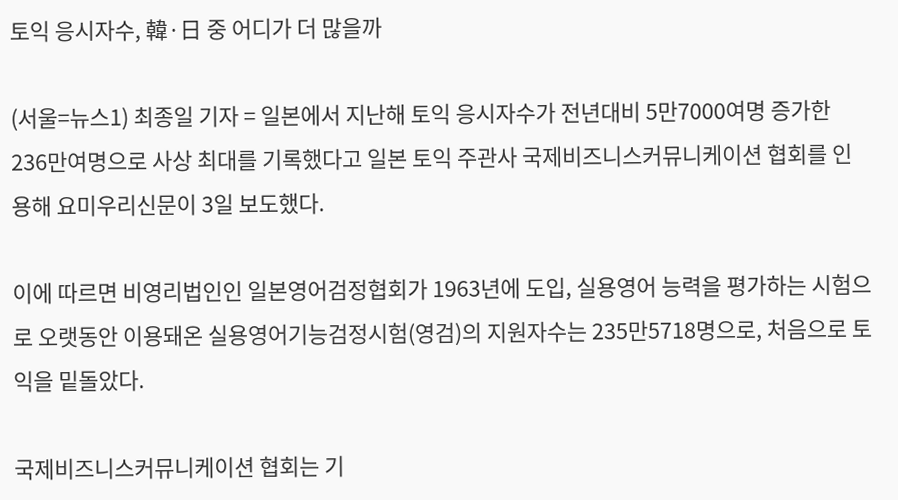토익 응시자수, 韓·日 중 어디가 더 많을까

(서울=뉴스1) 최종일 기자 = 일본에서 지난해 토익 응시자수가 전년대비 5만7000여명 증가한 236만여명으로 사상 최대를 기록했다고 일본 토익 주관사 국제비즈니스커뮤니케이션 협회를 인용해 요미우리신문이 3일 보도했다.

이에 따르면 비영리법인인 일본영어검정협회가 1963년에 도입, 실용영어 능력을 평가하는 시험으로 오랫동안 이용돼온 실용영어기능검정시험(영검)의 지원자수는 235만5718명으로, 처음으로 토익을 밑돌았다.

국제비즈니스커뮤니케이션 협회는 기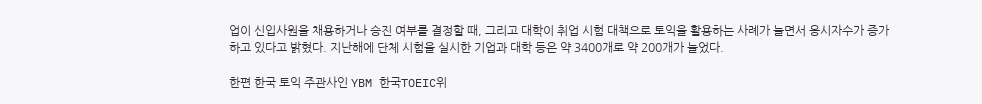업이 신입사원을 채용하거나 승진 여부를 결정할 때, 그리고 대학이 취업 시험 대책으로 토익을 활용하는 사례가 늘면서 응시자수가 증가하고 있다고 밝혔다. 지난해에 단체 시험을 실시한 기업과 대학 등은 약 3400개로 약 200개가 늘었다.

한편 한국 토익 주관사인 YBM 한국TOEIC위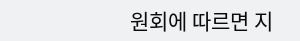원회에 따르면 지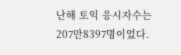난해 토익 응시자수는 207만8397명이었다.